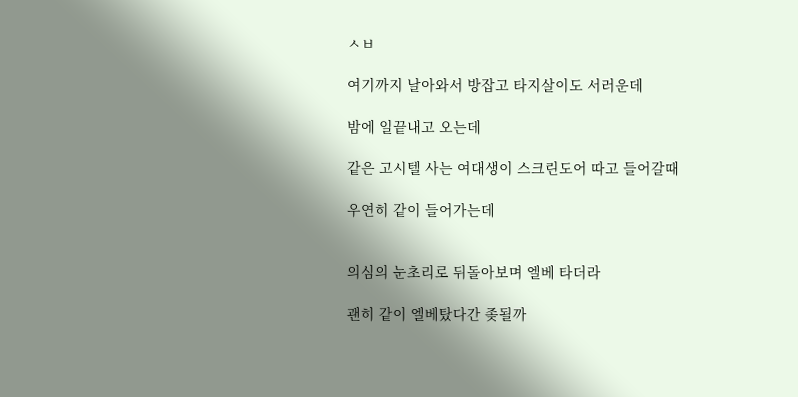ㅅㅂ

여기까지 날아와서 방잡고 타지살이도 서러운데

밤에 일끝내고 오는데

같은 고시텔 사는 여대생이 스크린도어 따고 들어갈때

우연히 같이 들어가는데


의심의 눈초리로 뒤돌아보며 엘베 타더라

괜히 같이 엘베탔다간 좆될까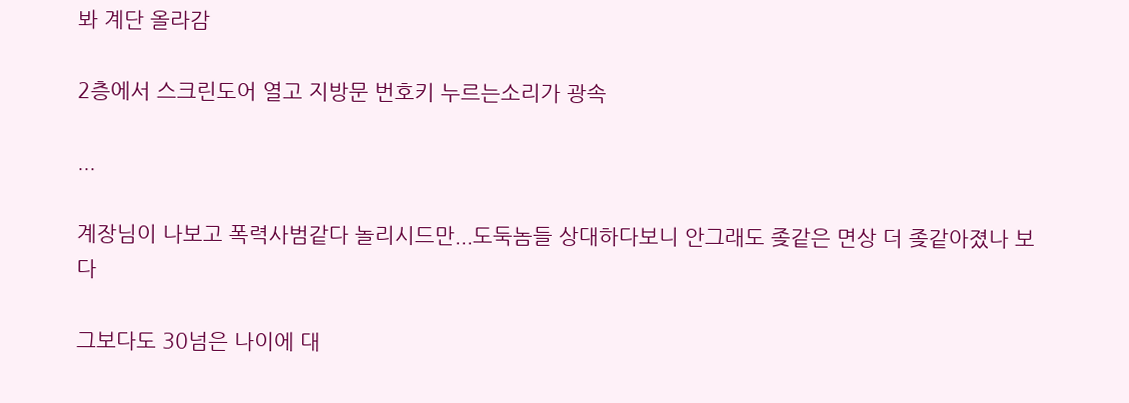봐 계단 올라감

2층에서 스크린도어 열고 지방문 번호키 누르는소리가 광속

...

계장님이 나보고 폭력사범같다 놀리시드만...도둑놈들 상대하다보니 안그래도 좆같은 면상 더 좆같아졌나 보다

그보다도 30넘은 나이에 대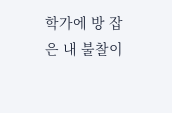학가에 방 잡은 내 불찰이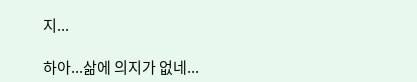지...

하아...삶에 의지가 없네...